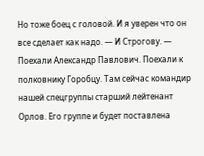Но тоже боец с головой. И я уверен что он все сделает как надо. — И Строгову. — Поехали Александр Павлович. Поехали к полковнику Горобцу. Там сейчас командир нашей спецгруппы старший лейтенант Орлов. Его группе и будет поставлена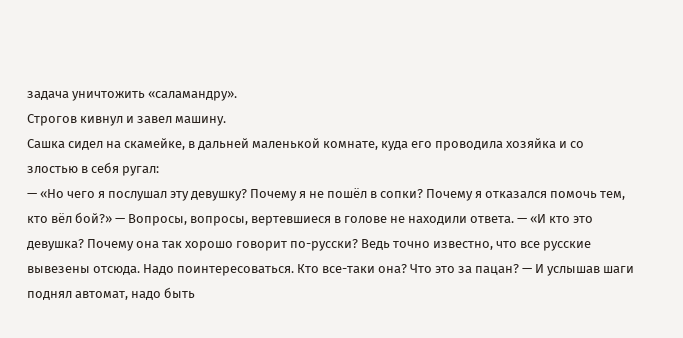задача уничтожить «саламандру».
Строгов кивнул и завел машину.
Сашка сидел на скамейке, в дальней маленькой комнате, куда его проводила хозяйка и со злостью в себя ругал:
— «Но чего я послушал эту девушку? Почему я не пошёл в сопки? Почему я отказался помочь тем, кто вёл бой?» — Вопросы, вопросы, вертевшиеся в голове не находили ответа. — «И кто это девушка? Почему она так хорошо говорит по-русски? Ведь точно известно, что все русские вывезены отсюда. Надо поинтересоваться. Кто все-таки она? Что это за пацан? — И услышав шаги поднял автомат, надо быть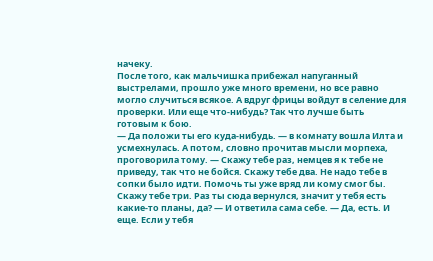начеку.
После того, как мальчишка прибежал напуганный выстрелами, прошло уже много времени, но все равно могло случиться всякое. А вдруг фрицы войдут в селение для проверки. Или еще что-нибудь? Так что лучше быть готовым к бою.
— Да положи ты его куда-нибудь. — в комнату вошла Илта и
усмехнулась. А потом, словно прочитав мысли морпеха, проговорила тому. — Скажу тебе раз, немцев я к тебе не приведу, так что не бойся. Скажу тебе два. Не надо тебе в сопки было идти. Помочь ты уже вряд ли кому смог бы. Скажу тебе три. Раз ты сюда вернулся, значит у тебя есть какие-то планы, да? — И ответила сама себе. — Да, есть. И еще. Если у тебя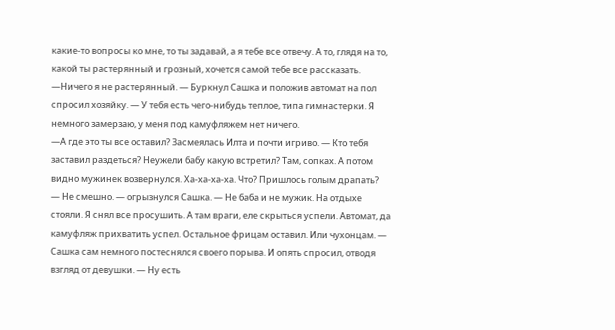какие-то вопросы ко мне, то ты задавай, а я тебе все отвечу. А то, глядя на то, какой ты растерянный и грозный, хочется самой тебе все рассказать.
—Ничего я не растерянный. — Буркнул Сашка и положив автомат на пол спросил хозяйку. — У тебя есть чего-нибудь теплое, типа гимнастерки. Я немного замерзаю, у меня под камуфляжем нет ничего.
—А где это ты все оставил? Засмеялась Илта и почти игриво. — Кто тебя заставил раздеться? Неужели бабу какую встретил? Там, сопках. А потом видно мужинек возвернулся. Ха-ха-ха-ха. Что? Пришлось голым драпать?
— Не смешно. — огрызнулся Сашка. — Не баба и не мужик. На отдыхе стояли. Я снял все просушить. А там враги, еле скрыться успели. Автомат, да камуфляж прихватить успел. Остальное фрицам оставил. Или чухонцам. — Сашка сам немного постеснялся своего порыва. И опять спросил, отводя взгляд от девушки. — Ну есть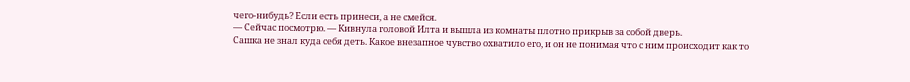чего-нибудь? Если есть принеси, а не смейся.
— Сейчас посмотрю. — Кивнула головой Илта и вышла из комнаты плотно прикрыв за собой дверь.
Сашка не знал куда себя деть. Какое внезапное чувство охватило его, и он не понимая что с ним происходит как то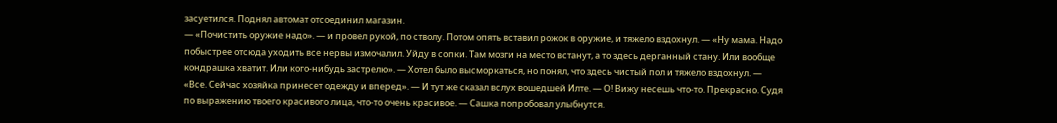засуетился. Поднял автомат отсоединил магазин.
— «Почистить оружие надо». — и провел рукой, по стволу. Потом опять вставил рожок в оружие, и тяжело вздохнул. — «Ну мама. Надо побыстрее отсюда уходить все нервы измочалил. Уйду в сопки. Там мозги на место встанут, а то здесь дерганный стану. Или вообще кондрашка хватит. Или кого-нибудь застрелю». — Хотел было высморкаться, но понял, что здесь чистый пол и тяжело вздохнул. — «Все. Сейчас хозяйка принесет одежду и вперед». — И тут же сказал вслух вошедшей Илте. — О! Вижу несешь что-то. Прекрасно. Судя по выражению твоего красивого лица, что-то очень красивое. — Сашка попробовал улыбнутся.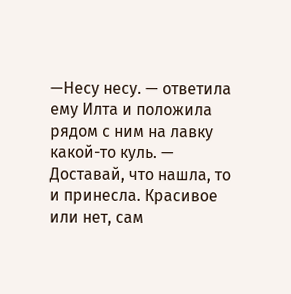—Несу несу. — ответила ему Илта и положила рядом с ним на лавку какой-то куль. — Доставай, что нашла, то и принесла. Красивое или нет, сам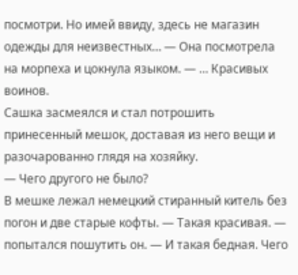посмотри. Но имей ввиду, здесь не магазин одежды для неизвестных… — Она посмотрела на морпеха и цокнула языком. — … Красивых воинов.
Сашка засмеялся и стал потрошить принесенный мешок, доставая из него вещи и разочарованно глядя на хозяйку.
— Чего другого не было?
В мешке лежал немецкий стиранный китель без погон и две старые кофты. — Такая красивая. — попытался пошутить он. — И такая бедная. Чего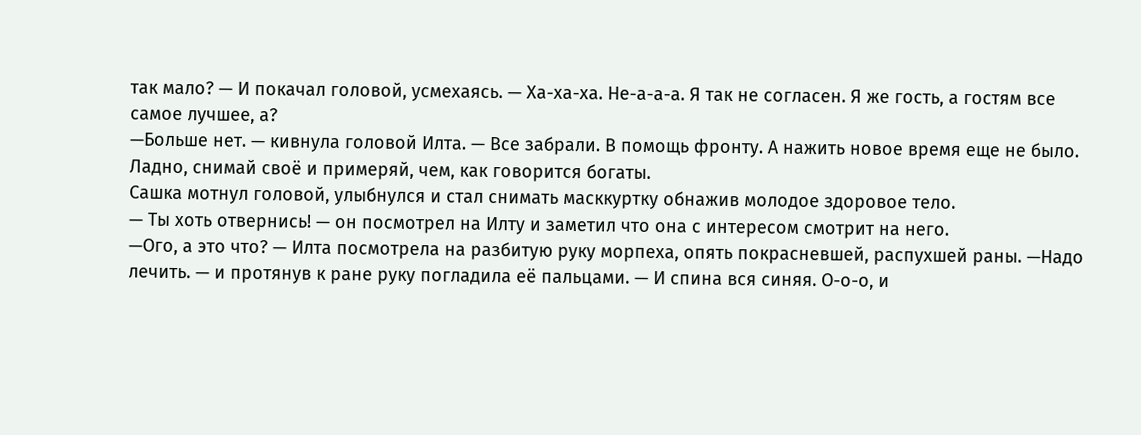так мало? — И покачал головой, усмехаясь. — Ха-ха-ха. Не-а-а-а. Я так не согласен. Я же гость, а гостям все самое лучшее, а?
—Больше нет. — кивнула головой Илта. — Все забрали. В помощь фронту. А нажить новое время еще не было. Ладно, снимай своё и примеряй, чем, как говорится богаты.
Сашка мотнул головой, улыбнулся и стал снимать масккуртку обнажив молодое здоровое тело.
— Ты хоть отвернись! — он посмотрел на Илту и заметил что она с интересом смотрит на него.
—Ого, а это что? — Илта посмотрела на разбитую руку морпеха, опять покрасневшей, распухшей раны. —Надо лечить. — и протянув к ране руку погладила её пальцами. — И спина вся синяя. О-о-о, и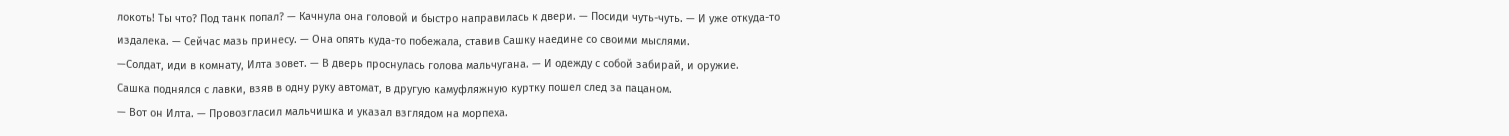локоть! Ты что? Под танк попал? — Качнула она головой и быстро направилась к двери. — Посиди чуть-чуть. — И уже откуда-то издалека. — Сейчас мазь принесу. — Она опять куда-то побежала, ставив Сашку наедине со своими мыслями.
—Солдат, иди в комнату, Илта зовет. — В дверь проснулась голова мальчугана. — И одежду с собой забирай, и оружие.
Сашка поднялся с лавки, взяв в одну руку автомат, в другую камуфляжную куртку пошел след за пацаном.
— Вот он Илта. — Провозгласил мальчишка и указал взглядом на морпеха.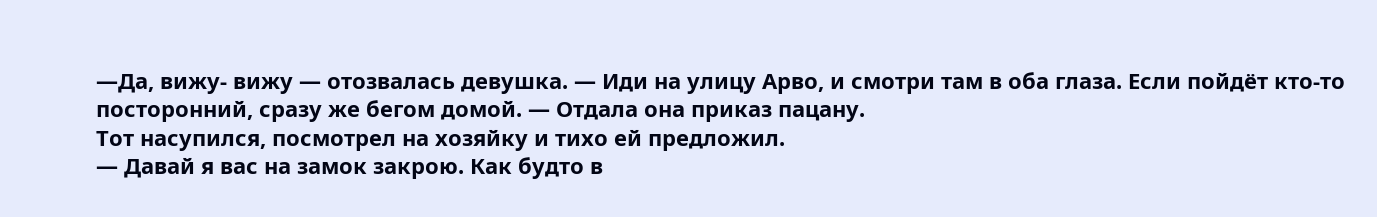—Да, вижу- вижу — отозвалась девушка. — Иди на улицу Арво, и смотри там в оба глаза. Если пойдёт кто-то посторонний, сразу же бегом домой. — Отдала она приказ пацану.
Тот насупился, посмотрел на хозяйку и тихо ей предложил.
— Давай я вас на замок закрою. Как будто в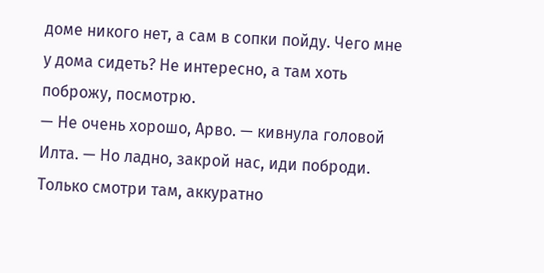доме никого нет, а сам в сопки пойду. Чего мне у дома сидеть? Не интересно, а там хоть поброжу, посмотрю.
— Не очень хорошо, Арво. — кивнула головой Илта. — Но ладно, закрой нас, иди поброди. Только смотри там, аккуратно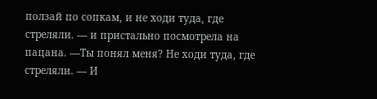ползай по сопкам, и не ходи туда, где стреляли. — и пристально посмотрела на пацана. —Ты понял меня? Не ходи туда, где стреляли. — И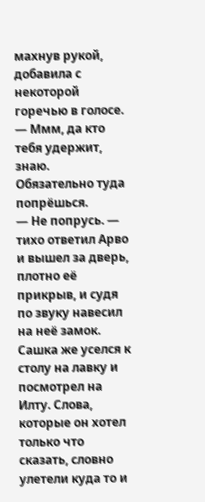махнув рукой, добавила с некоторой горечью в голосе. — Ммм, да кто тебя удержит, знаю. Обязательно туда попрёшься.
— Не попрусь. — тихо ответил Арво и вышел за дверь, плотно её прикрыв, и судя по звуку навесил на неё замок.
Сашка же уселся к столу на лавку и посмотрел на Илту. Слова, которые он хотел только что сказать, словно улетели куда то и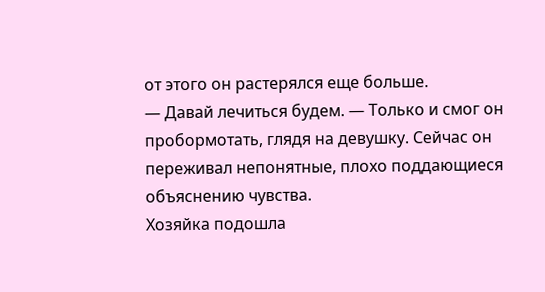от этого он растерялся еще больше.
— Давай лечиться будем. — Только и смог он пробормотать, глядя на девушку. Сейчас он переживал непонятные, плохо поддающиеся объяснению чувства.
Хозяйка подошла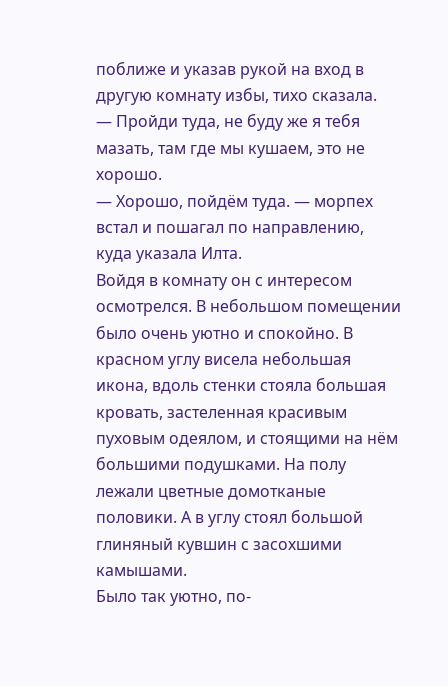поближе и указав рукой на вход в другую комнату избы, тихо сказала.
— Пройди туда, не буду же я тебя мазать, там где мы кушаем, это не хорошо.
— Хорошо, пойдём туда. — морпех встал и пошагал по направлению, куда указала Илта.
Войдя в комнату он с интересом осмотрелся. В небольшом помещении было очень уютно и спокойно. В красном углу висела небольшая икона, вдоль стенки стояла большая кровать, застеленная красивым пуховым одеялом, и стоящими на нём большими подушками. На полу лежали цветные домотканые половики. А в углу стоял большой глиняный кувшин с засохшими камышами.
Было так уютно, по-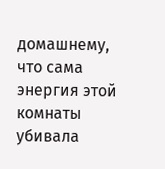домашнему, что сама энергия этой комнаты убивала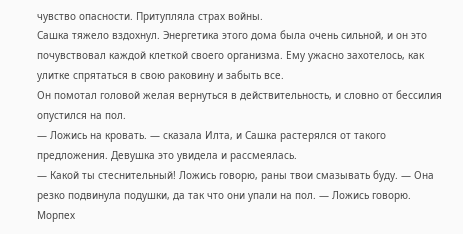чувство опасности. Притупляла страх войны.
Сашка тяжело вздохнул. Энергетика этого дома была очень сильной, и он это почувствовал каждой клеткой своего организма. Ему ужасно захотелось, как улитке спрятаться в свою раковину и забыть все.
Он помотал головой желая вернуться в действительность, и словно от бессилия опустился на пол.
— Ложись на кровать. — сказала Илта, и Сашка растерялся от такого предложения. Девушка это увидела и рассмеялась.
— Какой ты стеснительный! Ложись говорю, раны твои смазывать буду. — Она резко подвинула подушки, да так что они упали на пол. — Ложись говорю.
Морпех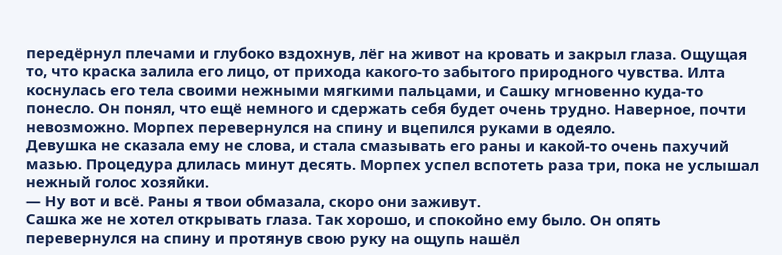передёрнул плечами и глубоко вздохнув, лёг на живот на кровать и закрыл глаза. Ощущая то, что краска залила его лицо, от прихода какого-то забытого природного чувства. Илта коснулась его тела своими нежными мягкими пальцами, и Сашку мгновенно куда-то понесло. Он понял, что ещё немного и сдержать себя будет очень трудно. Наверное, почти невозможно. Морпех перевернулся на спину и вцепился руками в одеяло.
Девушка не сказала ему не слова, и стала смазывать его раны и какой-то очень пахучий мазью. Процедура длилась минут десять. Морпех успел вспотеть раза три, пока не услышал нежный голос хозяйки.
— Ну вот и всё. Раны я твои обмазала, скоро они заживут.
Сашка же не хотел открывать глаза. Так хорошо, и спокойно ему было. Он опять перевернулся на спину и протянув свою руку на ощупь нашёл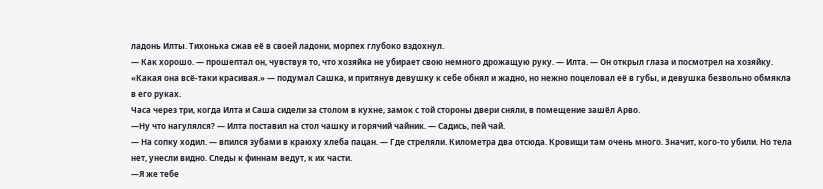ладонь Илты. Тихонька сжав её в своей ладони, морпех глубоко вздохнул.
— Как хорошо. — прошептал он, чувствуя то, что хозяйка не убирает свою немного дрожащую руку. — Илта. — Он открыл глаза и посмотрел на хозяйку. «Какая она всё-таки красивая.» — подумал Сашка, и притянув девушку к себе обнял и жадно, но нежно поцеловал её в губы, и девушка безвольно обмякла в его руках.
Часа через три, когда Илта и Саша сидели за столом в кухне, замок с той стороны двери сняли, в помещение зашёл Арво.
—Ну что нагулялся? — Илта поставил на стол чашку и горячий чайник. — Садись, пей чай.
— На сопку ходил. — впился зубами в краюху хлеба пацан. — Где стреляли. Километра два отсюда. Кровищи там очень много. Значит, кого-то убили. Но тела нет, унесли видно. Следы к финнам ведут, к их части.
—Я же тебе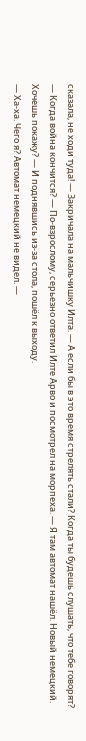сказала, не ходи туда! — Закричала на мальчишку Илта. — А если бы в это время стрелять стали? Когда ты будешь слушать, что тебе говорят?
— Когда война кончится? — По-взрослому, серьезно ответил Илте Арво и посмотрел на морпеха. — Я там автомат нашёл. Новый немецкий. Хочешь покажу? — И поднявшись из-за стола, пошёл к выходу.
— Ха-ха. Чего я? Автомат немецкий не видел. —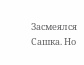Засмеялся Сашка. Но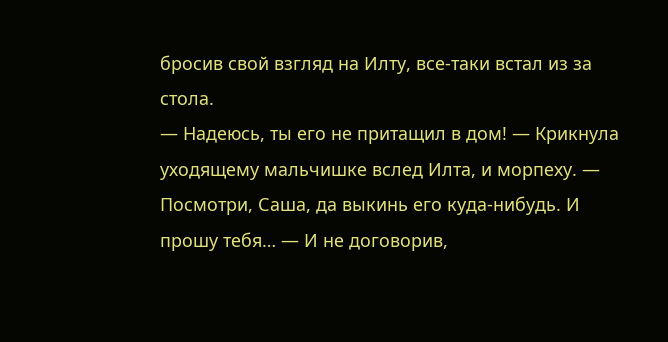бросив свой взгляд на Илту, все-таки встал из за стола.
— Надеюсь, ты его не притащил в дом! — Крикнула уходящему мальчишке вслед Илта, и морпеху. — Посмотри, Саша, да выкинь его куда-нибудь. И прошу тебя… — И не договорив,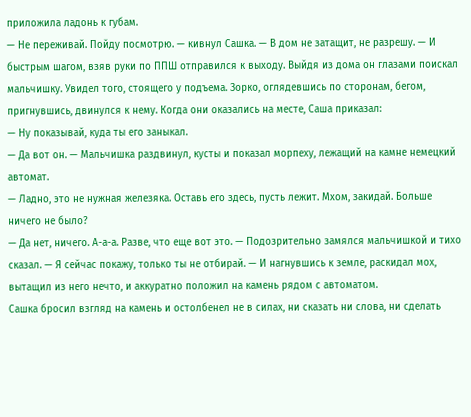приложила ладонь к губам.
— Не переживай. Пойду посмотрю. — кивнул Сашка. — В дом не затащит, не разрешу. — И быстрым шагом, взяв руки по ППШ отправился к выходу. Выйдя из дома он глазами поискал мальчишку. Увидел того, стоящего у подъема. Зорко, оглядевшись по сторонам, бегом, пригнувшись, двинулся к нему. Когда они оказались на месте, Саша приказал:
— Ну показывай, куда ты его заныкал.
— Да вот он. — Мальчишка раздвинул, кусты и показал морпеху, лежащий на камне немецкий автомат.
— Ладно, это не нужная железяка. Оставь его здесь, пусть лежит. Мхом, закидай. Больше ничего не было?
— Да нет, ничего. А-а-а. Разве, что еще вот это. — Подозрительно замялся мальчишкой и тихо сказал. — Я сейчас покажу, только ты не отбирай. — И нагнувшись к земле, раскидал мох, вытащил из него нечто, и аккуратно положил на камень рядом с автоматом.
Сашка бросил взгляд на камень и остолбенел не в силах, ни сказать ни слова, ни сделать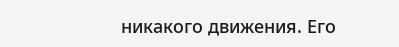никакого движения. Его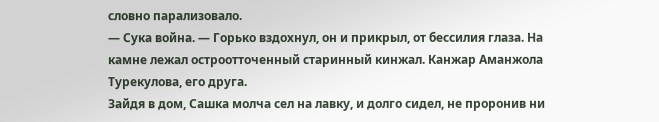словно парализовало.
— Сука война. — Горько вздохнул, он и прикрыл, от бессилия глаза. На камне лежал остроотточенный старинный кинжал. Канжар Аманжола Турекулова, его друга.
Зайдя в дом, Сашка молча сел на лавку, и долго сидел, не проронив ни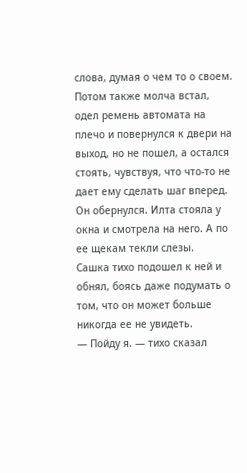слова, думая о чем то о своем. Потом также молча встал, одел ремень автомата на плечо и повернулся к двери на выход, но не пошел, а остался стоять, чувствуя, что что-то не дает ему сделать шаг вперед. Он обернулся. Илта стояла у окна и смотрела на него. А по ее щекам текли слезы.
Сашка тихо подошел к ней и обнял, боясь даже подумать о том, что он может больше никогда ее не увидеть.
— Пойду я. — тихо сказал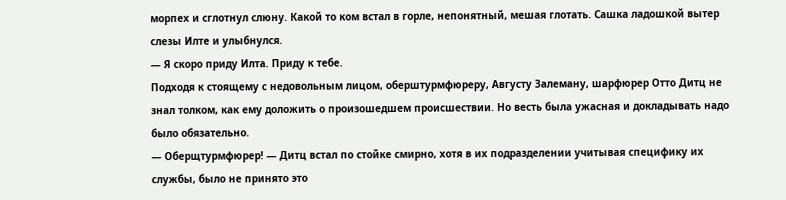морпех и сглотнул слюну. Какой то ком встал в горле, непонятный, мешая глотать. Сашка ладошкой вытер слезы Илте и улыбнулся.
— Я скоро приду Илта. Приду к тебе.
Подходя к стоящему с недовольным лицом, оберштурмфюреру, Августу Залеману, шарфюрер Отто Дитц не знал толком, как ему доложить о произошедшем происшествии. Но весть была ужасная и докладывать надо было обязательно.
— Оберщтурмфюрер! — Дитц встал по стойке смирно, хотя в их подразделении учитывая специфику их службы, было не принято это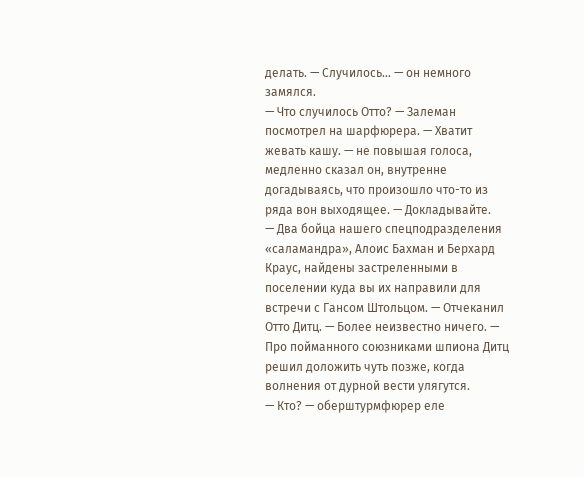делать. — Случилось… — он немного замялся.
— Что случилось Отто? — Залеман посмотрел на шарфюрера. — Хватит жевать кашу. — не повышая голоса, медленно сказал он, внутренне догадываясь, что произошло что-то из ряда вон выходящее. — Докладывайте.
— Два бойца нашего спецподразделения «саламандра», Алоис Бахман и Берхард Краус, найдены застреленными в поселении куда вы их направили для встречи с Гансом Штольцом. — Отчеканил Отто Дитц. — Более неизвестно ничего. — Про пойманного союзниками шпиона Дитц решил доложить чуть позже, когда волнения от дурной вести улягутся.
— Кто? — оберштурмфюрер еле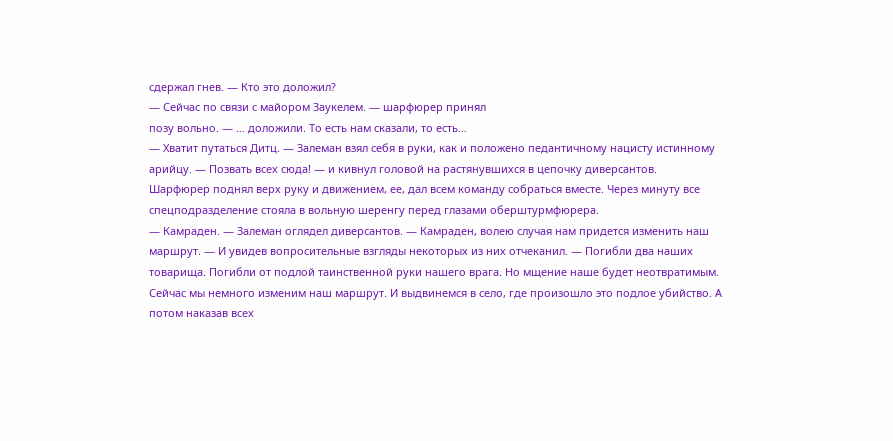сдержал гнев. — Кто это доложил?
— Сейчас по связи с майором Заукелем. — шарфюрер принял
позу вольно. — … доложили. То есть нам сказали, то есть…
— Хватит путаться Дитц. — Залеман взял себя в руки, как и положено педантичному нацисту истинному арийцу. — Позвать всех сюда! — и кивнул головой на растянувшихся в цепочку диверсантов.
Шарфюрер поднял верх руку и движением, ее, дал всем команду собраться вместе. Через минуту все спецподразделение стояла в вольную шеренгу перед глазами оберштурмфюрера.
— Камраден. — Залеман оглядел диверсантов. — Камраден, волею случая нам придется изменить наш маршрут. — И увидев вопросительные взгляды некоторых из них отчеканил. — Погибли два наших товарища. Погибли от подлой таинственной руки нашего врага. Но мщение наше будет неотвратимым. Сейчас мы немного изменим наш маршрут. И выдвинемся в село, где произошло это подлое убийство. А потом наказав всех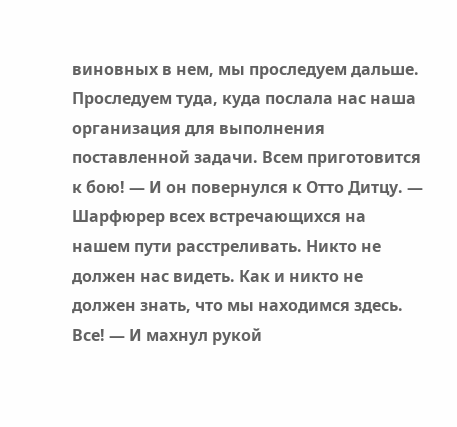виновных в нем, мы проследуем дальше. Проследуем туда, куда послала нас наша организация для выполнения поставленной задачи. Всем приготовится к бою! — И он повернулся к Отто Дитцу. — Шарфюрер всех встречающихся на нашем пути расстреливать. Никто не должен нас видеть. Как и никто не должен знать, что мы находимся здесь. Все! — И махнул рукой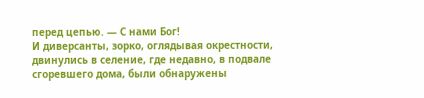перед цепью. — С нами Бог!
И диверсанты, зорко, оглядывая окрестности, двинулись в селение, где недавно, в подвале сгоревшего дома, были обнаружены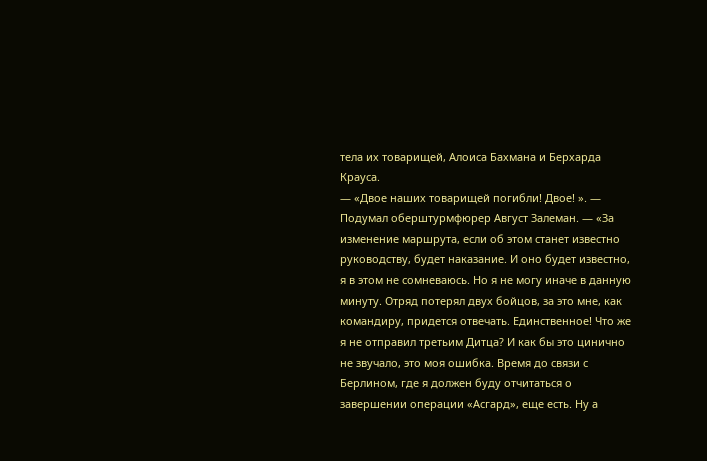тела их товарищей, Алоиса Бахмана и Берхарда Крауса.
— «Двое наших товарищей погибли! Двое! ». — Подумал оберштурмфюрер Август Залеман. — «За изменение маршрута, если об этом станет известно руководству, будет наказание. И оно будет известно, я в этом не сомневаюсь. Но я не могу иначе в данную минуту. Отряд потерял двух бойцов, за это мне, как командиру, придется отвечать. Единственное! Что же я не отправил третьим Дитца? И как бы это цинично не звучало, это моя ошибка. Время до связи с Берлином, где я должен буду отчитаться о завершении операции «Асгард», еще есть. Ну а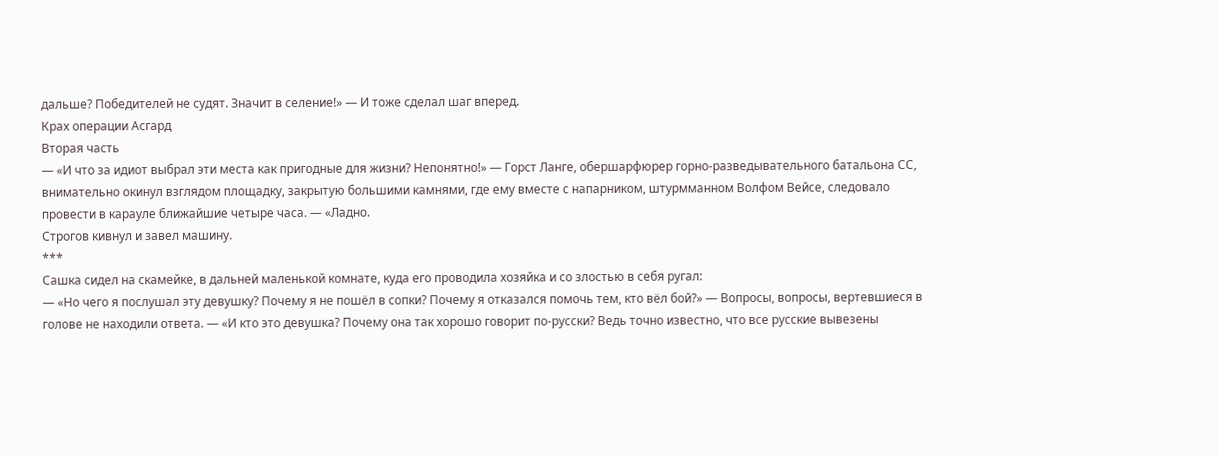дальше? Победителей не судят. Значит в селение!» — И тоже сделал шаг вперед.
Крах операции Асгард
Вторая часть
— «И что за идиот выбрал эти места как пригодные для жизни? Непонятно!» — Горст Ланге, обершарфюрер горно-разведывательного батальона СС, внимательно окинул взглядом площадку, закрытую большими камнями, где ему вместе с напарником, штурмманном Волфом Вейсе, следовало провести в карауле ближайшие четыре часа. — «Ладно.
Строгов кивнул и завел машину.
***
Сашка сидел на скамейке, в дальней маленькой комнате, куда его проводила хозяйка и со злостью в себя ругал:
— «Но чего я послушал эту девушку? Почему я не пошёл в сопки? Почему я отказался помочь тем, кто вёл бой?» — Вопросы, вопросы, вертевшиеся в голове не находили ответа. — «И кто это девушка? Почему она так хорошо говорит по-русски? Ведь точно известно, что все русские вывезены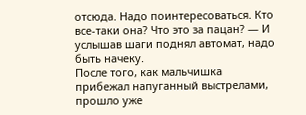отсюда. Надо поинтересоваться. Кто все-таки она? Что это за пацан? — И услышав шаги поднял автомат, надо быть начеку.
После того, как мальчишка прибежал напуганный выстрелами, прошло уже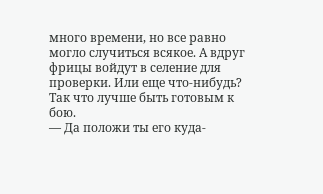много времени, но все равно могло случиться всякое. А вдруг фрицы войдут в селение для проверки. Или еще что-нибудь? Так что лучше быть готовым к бою.
— Да положи ты его куда-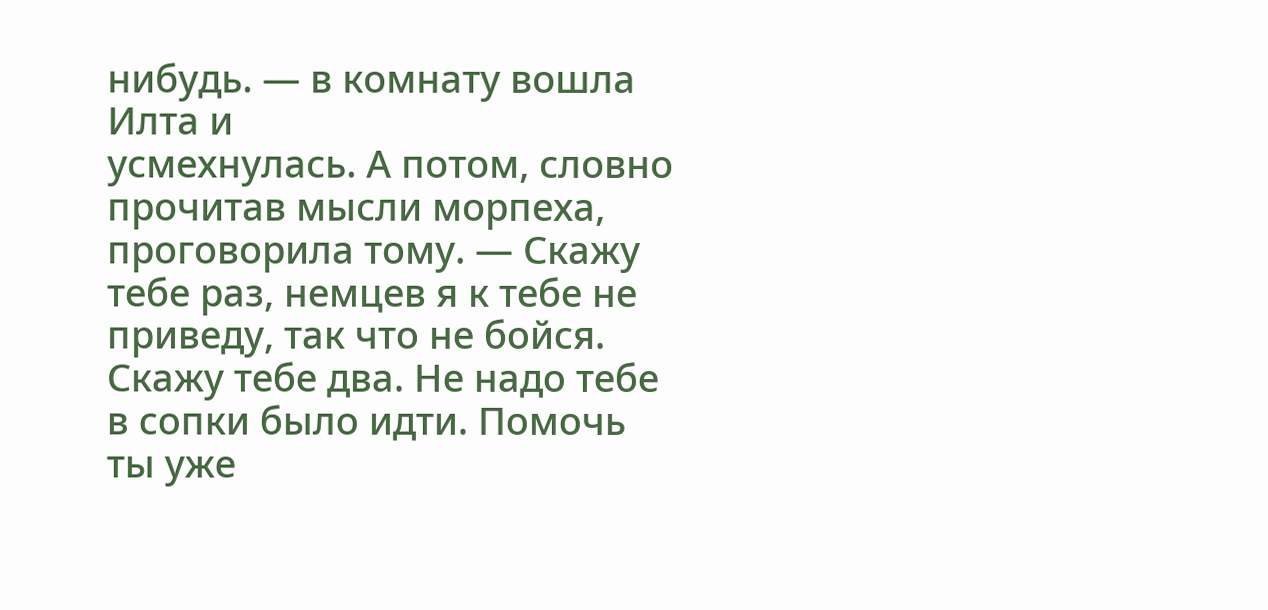нибудь. — в комнату вошла Илта и
усмехнулась. А потом, словно прочитав мысли морпеха, проговорила тому. — Скажу тебе раз, немцев я к тебе не приведу, так что не бойся. Скажу тебе два. Не надо тебе в сопки было идти. Помочь ты уже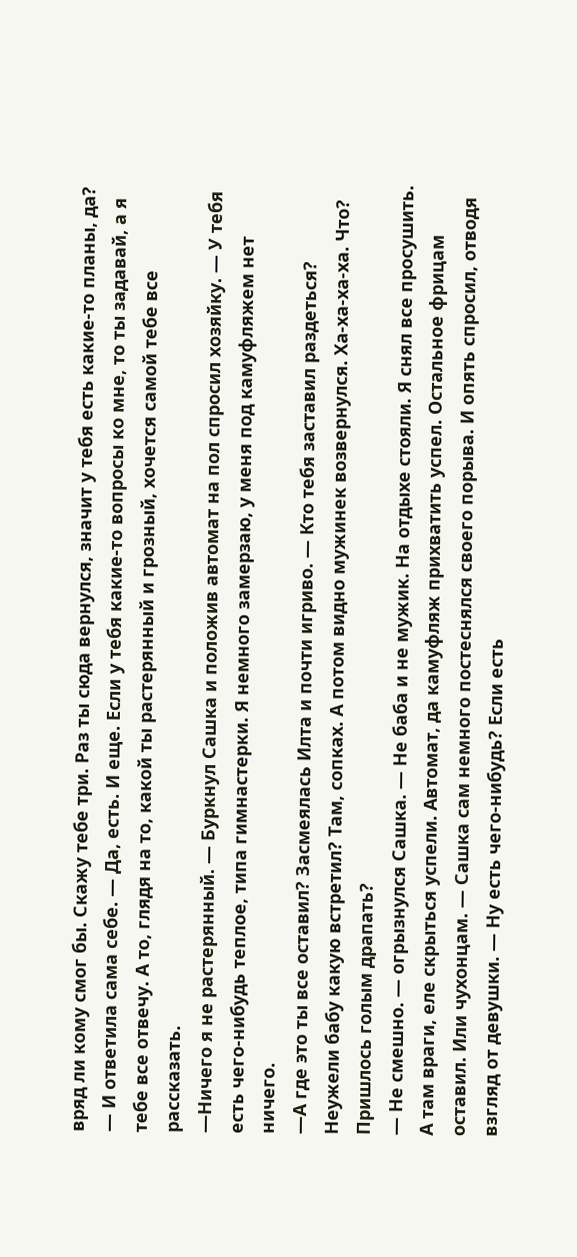вряд ли кому смог бы. Скажу тебе три. Раз ты сюда вернулся, значит у тебя есть какие-то планы, да? — И ответила сама себе. — Да, есть. И еще. Если у тебя какие-то вопросы ко мне, то ты задавай, а я тебе все отвечу. А то, глядя на то, какой ты растерянный и грозный, хочется самой тебе все рассказать.
—Ничего я не растерянный. — Буркнул Сашка и положив автомат на пол спросил хозяйку. — У тебя есть чего-нибудь теплое, типа гимнастерки. Я немного замерзаю, у меня под камуфляжем нет ничего.
—А где это ты все оставил? Засмеялась Илта и почти игриво. — Кто тебя заставил раздеться? Неужели бабу какую встретил? Там, сопках. А потом видно мужинек возвернулся. Ха-ха-ха-ха. Что? Пришлось голым драпать?
— Не смешно. — огрызнулся Сашка. — Не баба и не мужик. На отдыхе стояли. Я снял все просушить. А там враги, еле скрыться успели. Автомат, да камуфляж прихватить успел. Остальное фрицам оставил. Или чухонцам. — Сашка сам немного постеснялся своего порыва. И опять спросил, отводя взгляд от девушки. — Ну есть чего-нибудь? Если есть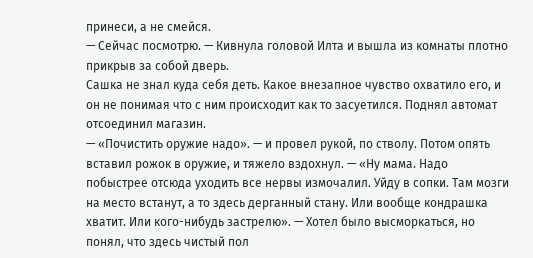принеси, а не смейся.
— Сейчас посмотрю. — Кивнула головой Илта и вышла из комнаты плотно прикрыв за собой дверь.
Сашка не знал куда себя деть. Какое внезапное чувство охватило его, и он не понимая что с ним происходит как то засуетился. Поднял автомат отсоединил магазин.
— «Почистить оружие надо». — и провел рукой, по стволу. Потом опять вставил рожок в оружие, и тяжело вздохнул. — «Ну мама. Надо побыстрее отсюда уходить все нервы измочалил. Уйду в сопки. Там мозги на место встанут, а то здесь дерганный стану. Или вообще кондрашка хватит. Или кого-нибудь застрелю». — Хотел было высморкаться, но понял, что здесь чистый пол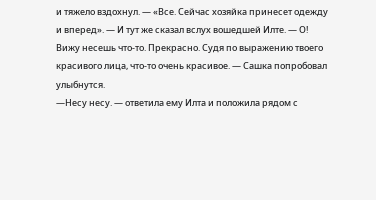и тяжело вздохнул. — «Все. Сейчас хозяйка принесет одежду и вперед». — И тут же сказал вслух вошедшей Илте. — О! Вижу несешь что-то. Прекрасно. Судя по выражению твоего красивого лица, что-то очень красивое. — Сашка попробовал улыбнутся.
—Несу несу. — ответила ему Илта и положила рядом с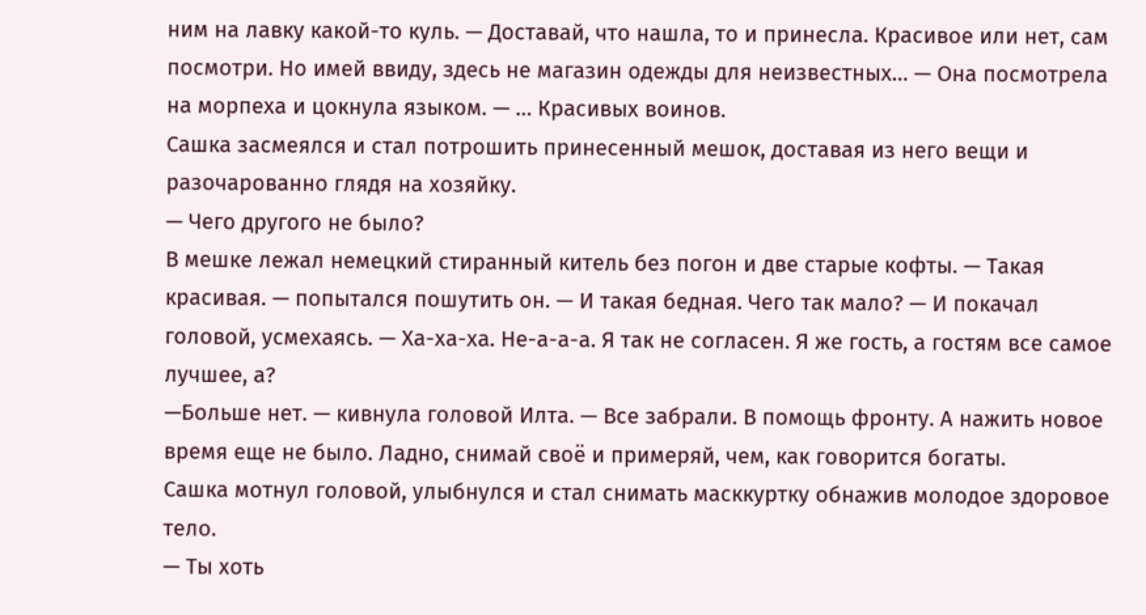ним на лавку какой-то куль. — Доставай, что нашла, то и принесла. Красивое или нет, сам посмотри. Но имей ввиду, здесь не магазин одежды для неизвестных… — Она посмотрела на морпеха и цокнула языком. — … Красивых воинов.
Сашка засмеялся и стал потрошить принесенный мешок, доставая из него вещи и разочарованно глядя на хозяйку.
— Чего другого не было?
В мешке лежал немецкий стиранный китель без погон и две старые кофты. — Такая красивая. — попытался пошутить он. — И такая бедная. Чего так мало? — И покачал головой, усмехаясь. — Ха-ха-ха. Не-а-а-а. Я так не согласен. Я же гость, а гостям все самое лучшее, а?
—Больше нет. — кивнула головой Илта. — Все забрали. В помощь фронту. А нажить новое время еще не было. Ладно, снимай своё и примеряй, чем, как говорится богаты.
Сашка мотнул головой, улыбнулся и стал снимать масккуртку обнажив молодое здоровое тело.
— Ты хоть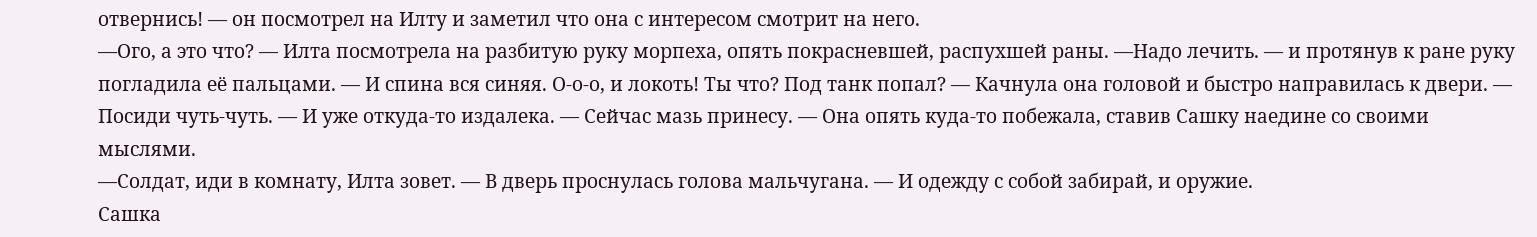отвернись! — он посмотрел на Илту и заметил что она с интересом смотрит на него.
—Ого, а это что? — Илта посмотрела на разбитую руку морпеха, опять покрасневшей, распухшей раны. —Надо лечить. — и протянув к ране руку погладила её пальцами. — И спина вся синяя. О-о-о, и локоть! Ты что? Под танк попал? — Качнула она головой и быстро направилась к двери. — Посиди чуть-чуть. — И уже откуда-то издалека. — Сейчас мазь принесу. — Она опять куда-то побежала, ставив Сашку наедине со своими мыслями.
—Солдат, иди в комнату, Илта зовет. — В дверь проснулась голова мальчугана. — И одежду с собой забирай, и оружие.
Сашка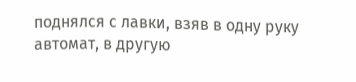поднялся с лавки, взяв в одну руку автомат, в другую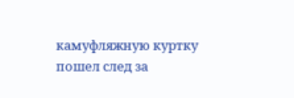камуфляжную куртку пошел след за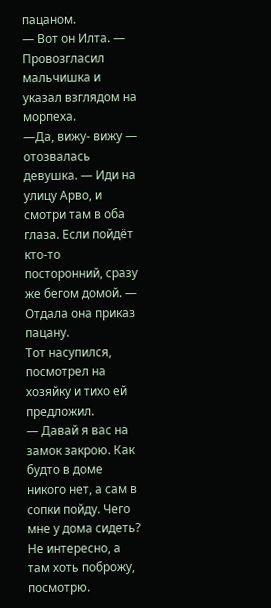пацаном.
— Вот он Илта. — Провозгласил мальчишка и указал взглядом на морпеха.
—Да, вижу- вижу — отозвалась девушка. — Иди на улицу Арво, и смотри там в оба глаза. Если пойдёт кто-то посторонний, сразу же бегом домой. — Отдала она приказ пацану.
Тот насупился, посмотрел на хозяйку и тихо ей предложил.
— Давай я вас на замок закрою. Как будто в доме никого нет, а сам в сопки пойду. Чего мне у дома сидеть? Не интересно, а там хоть поброжу, посмотрю.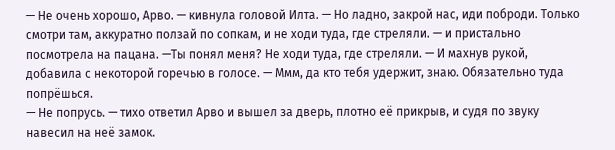— Не очень хорошо, Арво. — кивнула головой Илта. — Но ладно, закрой нас, иди поброди. Только смотри там, аккуратно ползай по сопкам, и не ходи туда, где стреляли. — и пристально посмотрела на пацана. —Ты понял меня? Не ходи туда, где стреляли. — И махнув рукой, добавила с некоторой горечью в голосе. — Ммм, да кто тебя удержит, знаю. Обязательно туда попрёшься.
— Не попрусь. — тихо ответил Арво и вышел за дверь, плотно её прикрыв, и судя по звуку навесил на неё замок.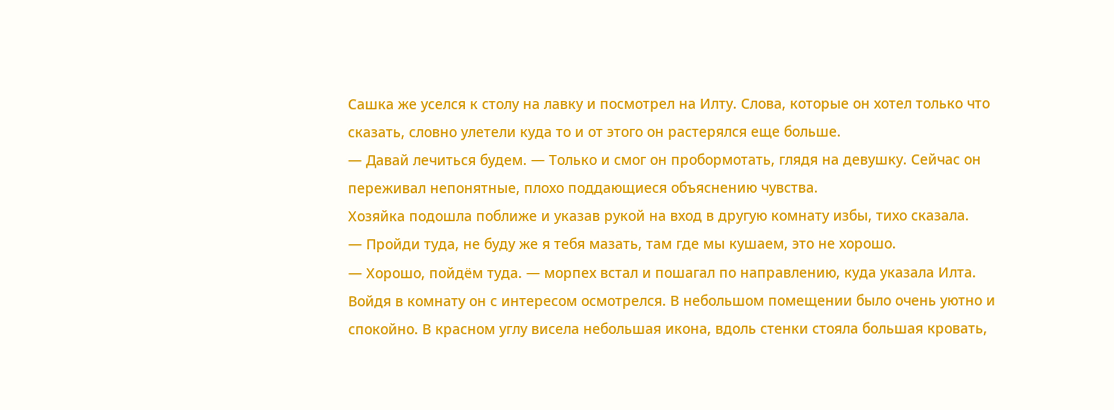Сашка же уселся к столу на лавку и посмотрел на Илту. Слова, которые он хотел только что сказать, словно улетели куда то и от этого он растерялся еще больше.
— Давай лечиться будем. — Только и смог он пробормотать, глядя на девушку. Сейчас он переживал непонятные, плохо поддающиеся объяснению чувства.
Хозяйка подошла поближе и указав рукой на вход в другую комнату избы, тихо сказала.
— Пройди туда, не буду же я тебя мазать, там где мы кушаем, это не хорошо.
— Хорошо, пойдём туда. — морпех встал и пошагал по направлению, куда указала Илта.
Войдя в комнату он с интересом осмотрелся. В небольшом помещении было очень уютно и спокойно. В красном углу висела небольшая икона, вдоль стенки стояла большая кровать,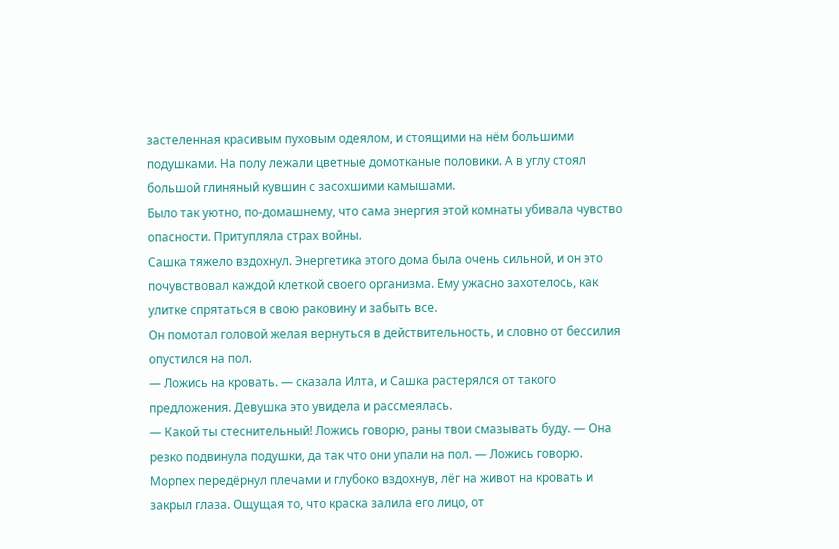застеленная красивым пуховым одеялом, и стоящими на нём большими подушками. На полу лежали цветные домотканые половики. А в углу стоял большой глиняный кувшин с засохшими камышами.
Было так уютно, по-домашнему, что сама энергия этой комнаты убивала чувство опасности. Притупляла страх войны.
Сашка тяжело вздохнул. Энергетика этого дома была очень сильной, и он это почувствовал каждой клеткой своего организма. Ему ужасно захотелось, как улитке спрятаться в свою раковину и забыть все.
Он помотал головой желая вернуться в действительность, и словно от бессилия опустился на пол.
— Ложись на кровать. — сказала Илта, и Сашка растерялся от такого предложения. Девушка это увидела и рассмеялась.
— Какой ты стеснительный! Ложись говорю, раны твои смазывать буду. — Она резко подвинула подушки, да так что они упали на пол. — Ложись говорю.
Морпех передёрнул плечами и глубоко вздохнув, лёг на живот на кровать и закрыл глаза. Ощущая то, что краска залила его лицо, от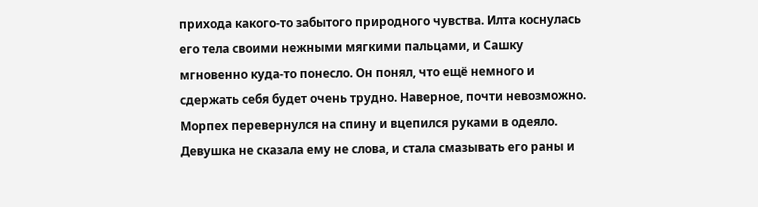прихода какого-то забытого природного чувства. Илта коснулась его тела своими нежными мягкими пальцами, и Сашку мгновенно куда-то понесло. Он понял, что ещё немного и сдержать себя будет очень трудно. Наверное, почти невозможно. Морпех перевернулся на спину и вцепился руками в одеяло.
Девушка не сказала ему не слова, и стала смазывать его раны и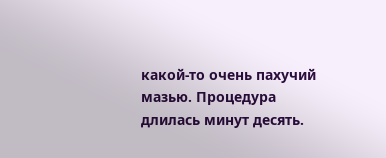какой-то очень пахучий мазью. Процедура длилась минут десять.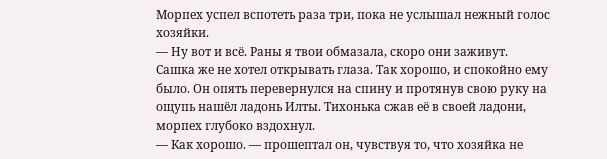Морпех успел вспотеть раза три, пока не услышал нежный голос хозяйки.
— Ну вот и всё. Раны я твои обмазала, скоро они заживут.
Сашка же не хотел открывать глаза. Так хорошо, и спокойно ему было. Он опять перевернулся на спину и протянув свою руку на ощупь нашёл ладонь Илты. Тихонька сжав её в своей ладони, морпех глубоко вздохнул.
— Как хорошо. — прошептал он, чувствуя то, что хозяйка не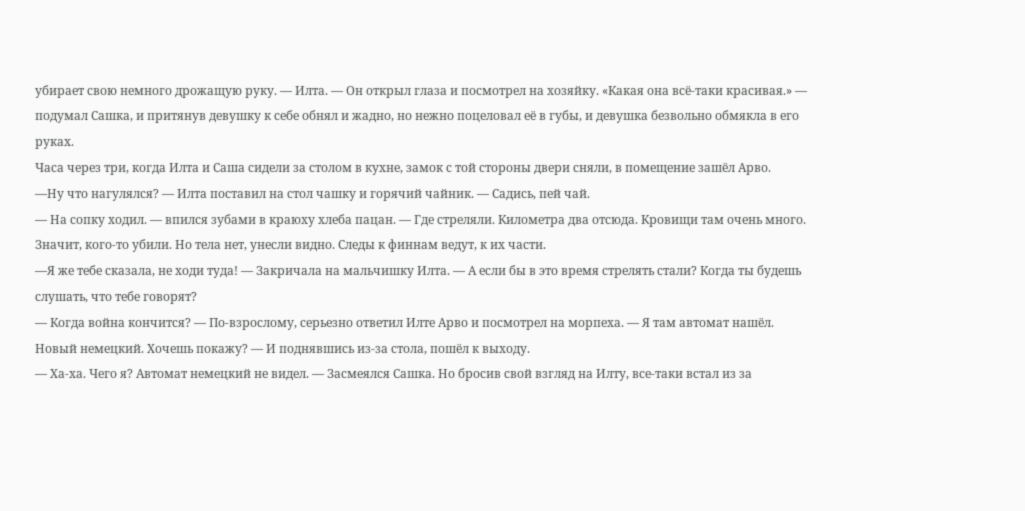убирает свою немного дрожащую руку. — Илта. — Он открыл глаза и посмотрел на хозяйку. «Какая она всё-таки красивая.» — подумал Сашка, и притянув девушку к себе обнял и жадно, но нежно поцеловал её в губы, и девушка безвольно обмякла в его руках.
Часа через три, когда Илта и Саша сидели за столом в кухне, замок с той стороны двери сняли, в помещение зашёл Арво.
—Ну что нагулялся? — Илта поставил на стол чашку и горячий чайник. — Садись, пей чай.
— На сопку ходил. — впился зубами в краюху хлеба пацан. — Где стреляли. Километра два отсюда. Кровищи там очень много. Значит, кого-то убили. Но тела нет, унесли видно. Следы к финнам ведут, к их части.
—Я же тебе сказала, не ходи туда! — Закричала на мальчишку Илта. — А если бы в это время стрелять стали? Когда ты будешь слушать, что тебе говорят?
— Когда война кончится? — По-взрослому, серьезно ответил Илте Арво и посмотрел на морпеха. — Я там автомат нашёл. Новый немецкий. Хочешь покажу? — И поднявшись из-за стола, пошёл к выходу.
— Ха-ха. Чего я? Автомат немецкий не видел. — Засмеялся Сашка. Но бросив свой взгляд на Илту, все-таки встал из за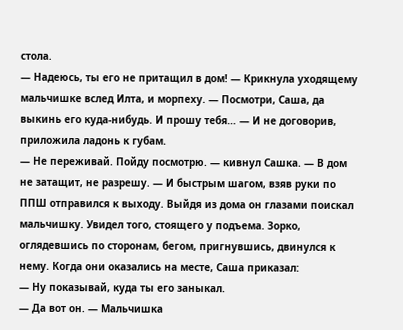стола.
— Надеюсь, ты его не притащил в дом! — Крикнула уходящему мальчишке вслед Илта, и морпеху. — Посмотри, Саша, да выкинь его куда-нибудь. И прошу тебя… — И не договорив, приложила ладонь к губам.
— Не переживай. Пойду посмотрю. — кивнул Сашка. — В дом не затащит, не разрешу. — И быстрым шагом, взяв руки по ППШ отправился к выходу. Выйдя из дома он глазами поискал мальчишку. Увидел того, стоящего у подъема. Зорко, оглядевшись по сторонам, бегом, пригнувшись, двинулся к нему. Когда они оказались на месте, Саша приказал:
— Ну показывай, куда ты его заныкал.
— Да вот он. — Мальчишка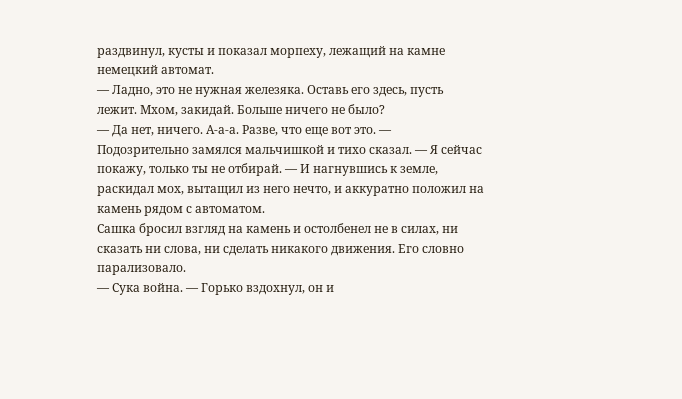раздвинул, кусты и показал морпеху, лежащий на камне немецкий автомат.
— Ладно, это не нужная железяка. Оставь его здесь, пусть лежит. Мхом, закидай. Больше ничего не было?
— Да нет, ничего. А-а-а. Разве, что еще вот это. — Подозрительно замялся мальчишкой и тихо сказал. — Я сейчас покажу, только ты не отбирай. — И нагнувшись к земле, раскидал мох, вытащил из него нечто, и аккуратно положил на камень рядом с автоматом.
Сашка бросил взгляд на камень и остолбенел не в силах, ни сказать ни слова, ни сделать никакого движения. Его словно парализовало.
— Сука война. — Горько вздохнул, он и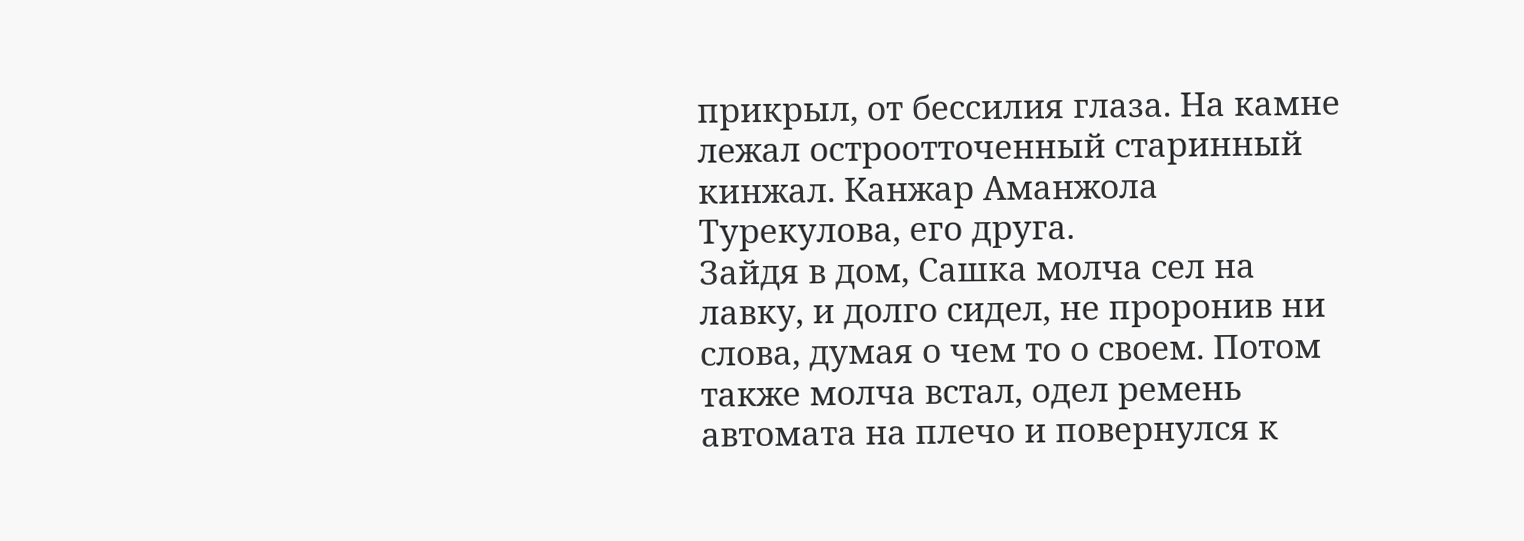прикрыл, от бессилия глаза. На камне лежал остроотточенный старинный кинжал. Канжар Аманжола Турекулова, его друга.
Зайдя в дом, Сашка молча сел на лавку, и долго сидел, не проронив ни слова, думая о чем то о своем. Потом также молча встал, одел ремень автомата на плечо и повернулся к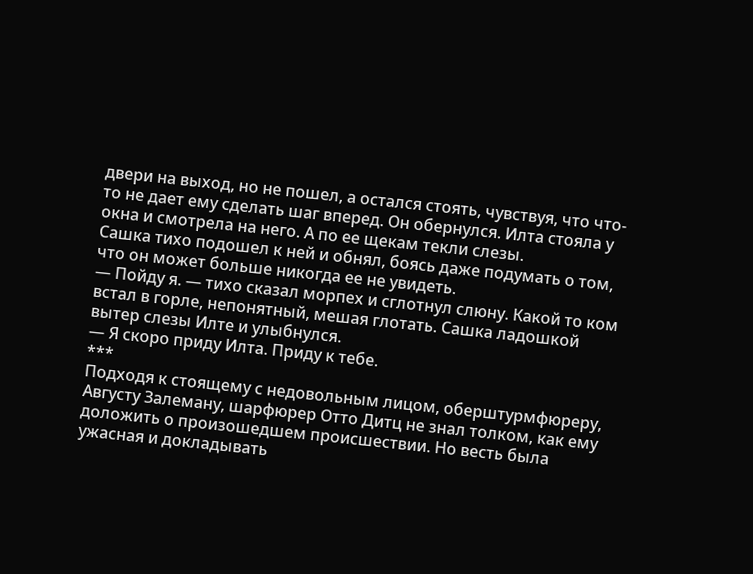двери на выход, но не пошел, а остался стоять, чувствуя, что что-то не дает ему сделать шаг вперед. Он обернулся. Илта стояла у окна и смотрела на него. А по ее щекам текли слезы.
Сашка тихо подошел к ней и обнял, боясь даже подумать о том, что он может больше никогда ее не увидеть.
— Пойду я. — тихо сказал морпех и сглотнул слюну. Какой то ком встал в горле, непонятный, мешая глотать. Сашка ладошкой вытер слезы Илте и улыбнулся.
— Я скоро приду Илта. Приду к тебе.
***
Подходя к стоящему с недовольным лицом, оберштурмфюреру, Августу Залеману, шарфюрер Отто Дитц не знал толком, как ему доложить о произошедшем происшествии. Но весть была ужасная и докладывать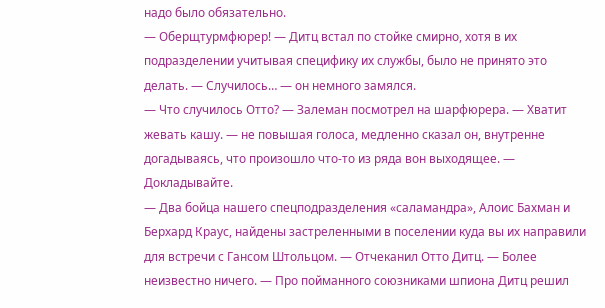надо было обязательно.
— Оберщтурмфюрер! — Дитц встал по стойке смирно, хотя в их подразделении учитывая специфику их службы, было не принято это делать. — Случилось… — он немного замялся.
— Что случилось Отто? — Залеман посмотрел на шарфюрера. — Хватит жевать кашу. — не повышая голоса, медленно сказал он, внутренне догадываясь, что произошло что-то из ряда вон выходящее. — Докладывайте.
— Два бойца нашего спецподразделения «саламандра», Алоис Бахман и Берхард Краус, найдены застреленными в поселении куда вы их направили для встречи с Гансом Штольцом. — Отчеканил Отто Дитц. — Более неизвестно ничего. — Про пойманного союзниками шпиона Дитц решил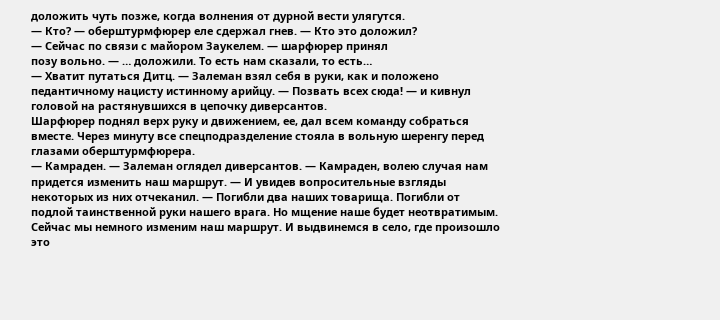доложить чуть позже, когда волнения от дурной вести улягутся.
— Кто? — оберштурмфюрер еле сдержал гнев. — Кто это доложил?
— Сейчас по связи с майором Заукелем. — шарфюрер принял
позу вольно. — … доложили. То есть нам сказали, то есть…
— Хватит путаться Дитц. — Залеман взял себя в руки, как и положено педантичному нацисту истинному арийцу. — Позвать всех сюда! — и кивнул головой на растянувшихся в цепочку диверсантов.
Шарфюрер поднял верх руку и движением, ее, дал всем команду собраться вместе. Через минуту все спецподразделение стояла в вольную шеренгу перед глазами оберштурмфюрера.
— Камраден. — Залеман оглядел диверсантов. — Камраден, волею случая нам придется изменить наш маршрут. — И увидев вопросительные взгляды некоторых из них отчеканил. — Погибли два наших товарища. Погибли от подлой таинственной руки нашего врага. Но мщение наше будет неотвратимым. Сейчас мы немного изменим наш маршрут. И выдвинемся в село, где произошло это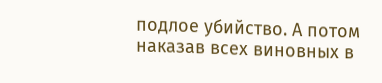подлое убийство. А потом наказав всех виновных в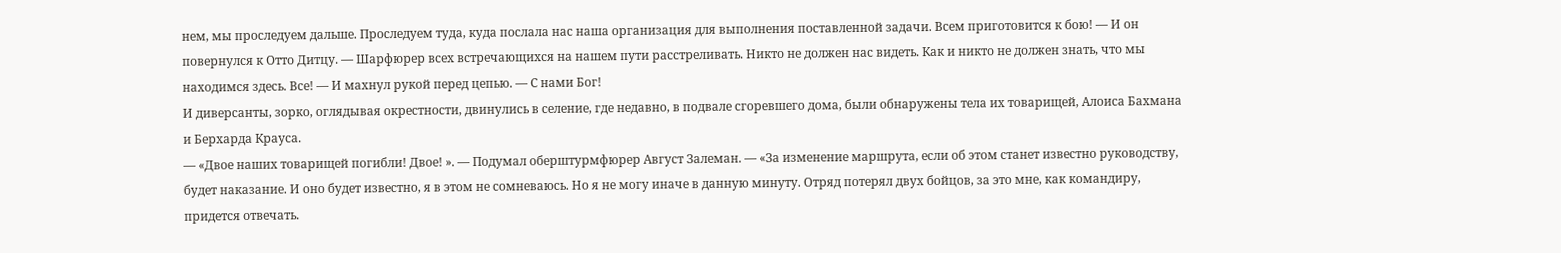нем, мы проследуем дальше. Проследуем туда, куда послала нас наша организация для выполнения поставленной задачи. Всем приготовится к бою! — И он повернулся к Отто Дитцу. — Шарфюрер всех встречающихся на нашем пути расстреливать. Никто не должен нас видеть. Как и никто не должен знать, что мы находимся здесь. Все! — И махнул рукой перед цепью. — С нами Бог!
И диверсанты, зорко, оглядывая окрестности, двинулись в селение, где недавно, в подвале сгоревшего дома, были обнаружены тела их товарищей, Алоиса Бахмана и Берхарда Крауса.
— «Двое наших товарищей погибли! Двое! ». — Подумал оберштурмфюрер Август Залеман. — «За изменение маршрута, если об этом станет известно руководству, будет наказание. И оно будет известно, я в этом не сомневаюсь. Но я не могу иначе в данную минуту. Отряд потерял двух бойцов, за это мне, как командиру, придется отвечать.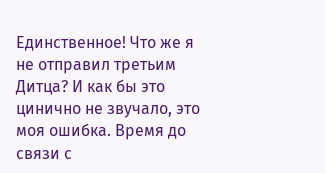Единственное! Что же я не отправил третьим Дитца? И как бы это цинично не звучало, это моя ошибка. Время до связи с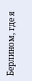Берлином, где я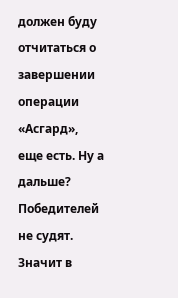должен буду отчитаться о завершении операции «Асгард», еще есть. Ну а дальше? Победителей не судят. Значит в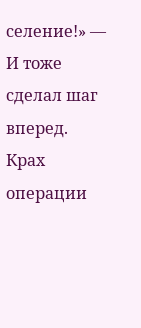селение!» — И тоже сделал шаг вперед.
Крах операции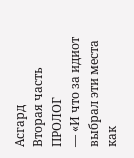Асгард
Вторая часть
ПРОЛОГ
— «И что за идиот выбрал эти места как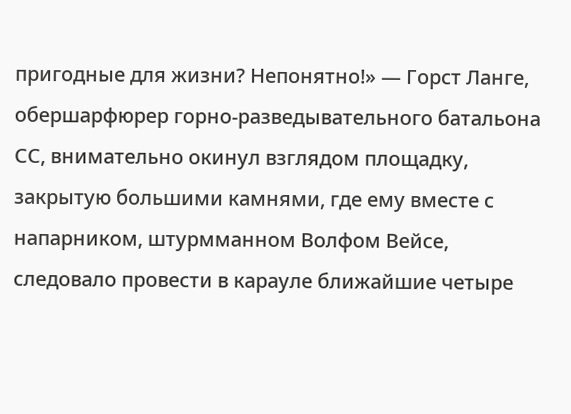пригодные для жизни? Непонятно!» — Горст Ланге, обершарфюрер горно-разведывательного батальона СС, внимательно окинул взглядом площадку, закрытую большими камнями, где ему вместе с напарником, штурмманном Волфом Вейсе, следовало провести в карауле ближайшие четыре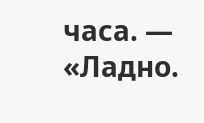часа. — «Ладно.